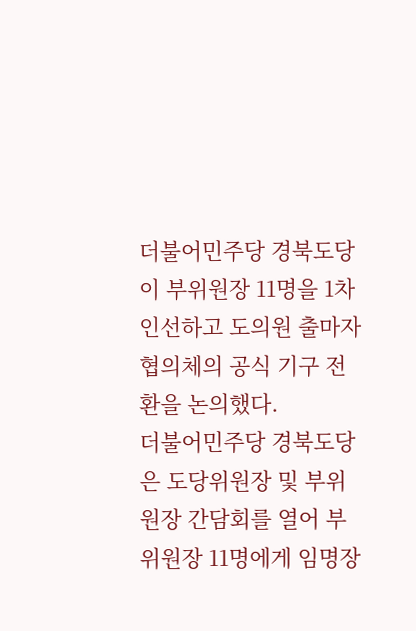더불어민주당 경북도당이 부위원장 11명을 1차 인선하고 도의원 출마자 협의체의 공식 기구 전환을 논의했다.
더불어민주당 경북도당은 도당위원장 및 부위원장 간담회를 열어 부위원장 11명에게 임명장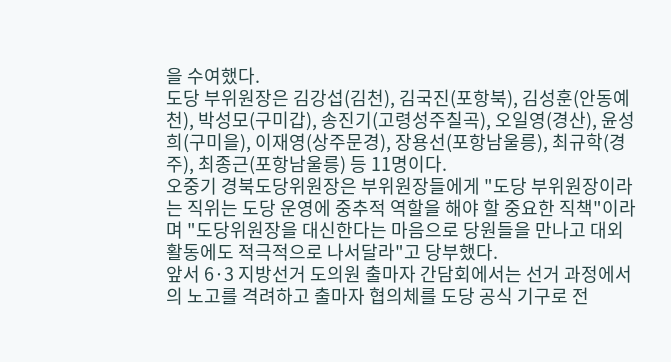을 수여했다.
도당 부위원장은 김강섭(김천), 김국진(포항북), 김성훈(안동예천), 박성모(구미갑), 송진기(고령성주칠곡), 오일영(경산), 윤성희(구미을), 이재영(상주문경), 장용선(포항남울릉), 최규학(경주), 최종근(포항남울릉) 등 11명이다.
오중기 경북도당위원장은 부위원장들에게 "도당 부위원장이라는 직위는 도당 운영에 중추적 역할을 해야 할 중요한 직책"이라며 "도당위원장을 대신한다는 마음으로 당원들을 만나고 대외 활동에도 적극적으로 나서달라"고 당부했다.
앞서 6·3 지방선거 도의원 출마자 간담회에서는 선거 과정에서의 노고를 격려하고 출마자 협의체를 도당 공식 기구로 전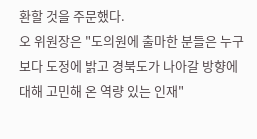환할 것을 주문했다.
오 위원장은 "도의원에 출마한 분들은 누구보다 도정에 밝고 경북도가 나아갈 방향에 대해 고민해 온 역량 있는 인재"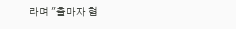라며 "출마자 협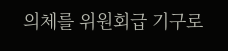의체를 위원회급 기구로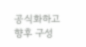공식화하고 향후 구성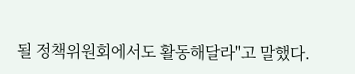될 정책위원회에서도 활동해달라"고 말했다.